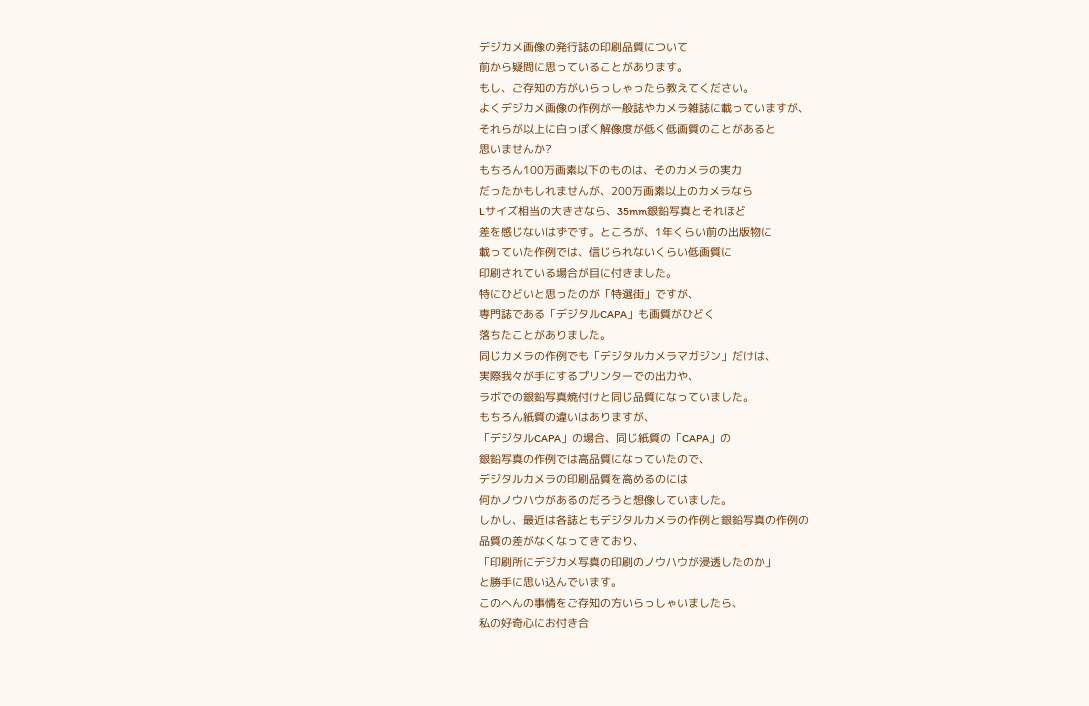デジカメ画像の発行誌の印刷品質について
前から疑問に思っていることがあります。
もし、ご存知の方がいらっしゃったら教えてください。
よくデジカメ画像の作例が一般誌やカメラ雑誌に載っていますが、
それらが以上に白っぽく解像度が低く低画質のことがあると
思いませんか?
もちろん100万画素以下のものは、そのカメラの実力
だったかもしれませんが、200万画素以上のカメラなら
Lサイズ相当の大きさなら、35mm銀鉛写真とそれほど
差を感じないはずです。ところが、1年くらい前の出版物に
載っていた作例では、信じられないくらい低画質に
印刷されている場合が目に付きました。
特にひどいと思ったのが「特選街」ですが、
専門誌である「デジタルCAPA」も画質がひどく
落ちたことがありました。
同じカメラの作例でも「デジタルカメラマガジン」だけは、
実際我々が手にするプリンターでの出力や、
ラボでの銀鉛写真焼付けと同じ品質になっていました。
もちろん紙質の違いはありますが、
「デジタルCAPA」の場合、同じ紙質の「CAPA」の
銀鉛写真の作例では高品質になっていたので、
デジタルカメラの印刷品質を高めるのには
何かノウハウがあるのだろうと想像していました。
しかし、最近は各誌ともデジタルカメラの作例と銀鉛写真の作例の
品質の差がなくなってきており、
「印刷所にデジカメ写真の印刷のノウハウが浸透したのか」
と勝手に思い込んでいます。
このへんの事情をご存知の方いらっしゃいましたら、
私の好奇心にお付き合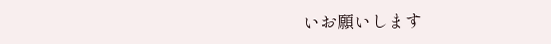いお願いします